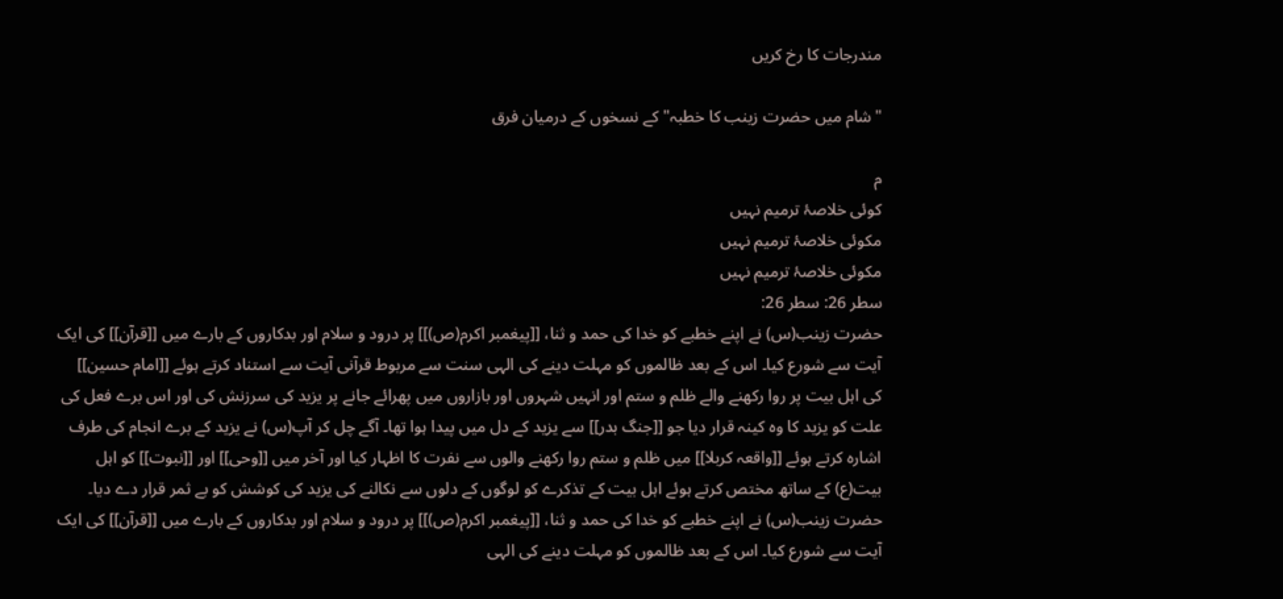مندرجات کا رخ کریں

"شام میں حضرت زینب کا خطبہ" کے نسخوں کے درمیان فرق

م
کوئی خلاصۂ ترمیم نہیں
مکوئی خلاصۂ ترمیم نہیں
مکوئی خلاصۂ ترمیم نہیں
سطر 26: سطر 26:
حضرت زینب(س) نے اپنے خطبے کو خدا کی حمد و ثنا، [[پیغمبر اکرم(ص)]] پر درود و سلام اور بدکاروں کے بارے میں [[قرآن]] کی ایک آیت سے شورع کیا۔ اس کے بعد ظالموں کو مہلت دینے کی الہی سنت سے مربوط قرآنی آیت سے استناد کرتے ہوئے [[امام حسین]] کی اہل بیت پر روا رکھنے والے ظلم و ستم اور انہیں شہروں اور بازاروں میں پھرائے جانے پر یزید کی سرزنش کی اور اس برے فعل کی علت کو یزید کا وہ کینہ قرار دیا جو [[جنگ بدر]] سے یزید کے دل میں پیدا ہوا تھا۔ آگے چل کر آپ(س) نے یزید کے برے انجام کی طرف اشارہ کرتے ہوئے [[واقعہ کربلا]] میں ظلم و ستم روا رکھنے والوں سے نفرت کا اظہار کیا اور آخر میں [[وحی]] اور [[نبوت]] کو اہل بیت(ع) کے ساتھ مختص کرتے ہوئے اہل بیت کے تذکرے کو لوگوں کے دلوں سے نکالنے کی یزید کی کوشش کو بے ثمر قرار دے دیا۔
حضرت زینب(س) نے اپنے خطبے کو خدا کی حمد و ثنا، [[پیغمبر اکرم(ص)]] پر درود و سلام اور بدکاروں کے بارے میں [[قرآن]] کی ایک آیت سے شورع کیا۔ اس کے بعد ظالموں کو مہلت دینے کی الہی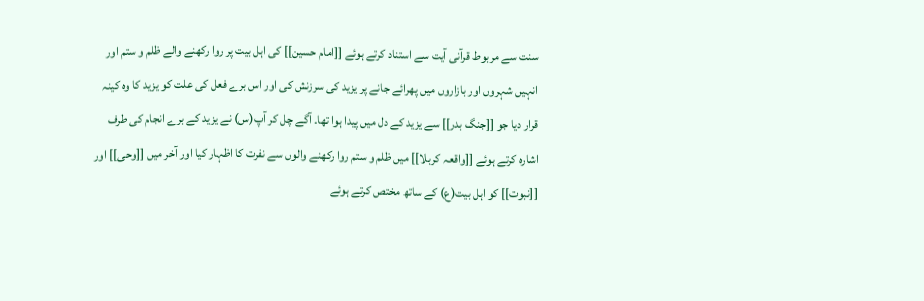سنت سے مربوط قرآنی آیت سے استناد کرتے ہوئے [[امام حسین]] کی اہل بیت پر روا رکھنے والے ظلم و ستم اور انہیں شہروں اور بازاروں میں پھرائے جانے پر یزید کی سرزنش کی اور اس برے فعل کی علت کو یزید کا وہ کینہ قرار دیا جو [[جنگ بدر]] سے یزید کے دل میں پیدا ہوا تھا۔ آگے چل کر آپ(س) نے یزید کے برے انجام کی طرف اشارہ کرتے ہوئے [[واقعہ کربلا]] میں ظلم و ستم روا رکھنے والوں سے نفرت کا اظہار کیا اور آخر میں [[وحی]] اور [[نبوت]] کو اہل بیت(ع) کے ساتھ مختص کرتے ہوئے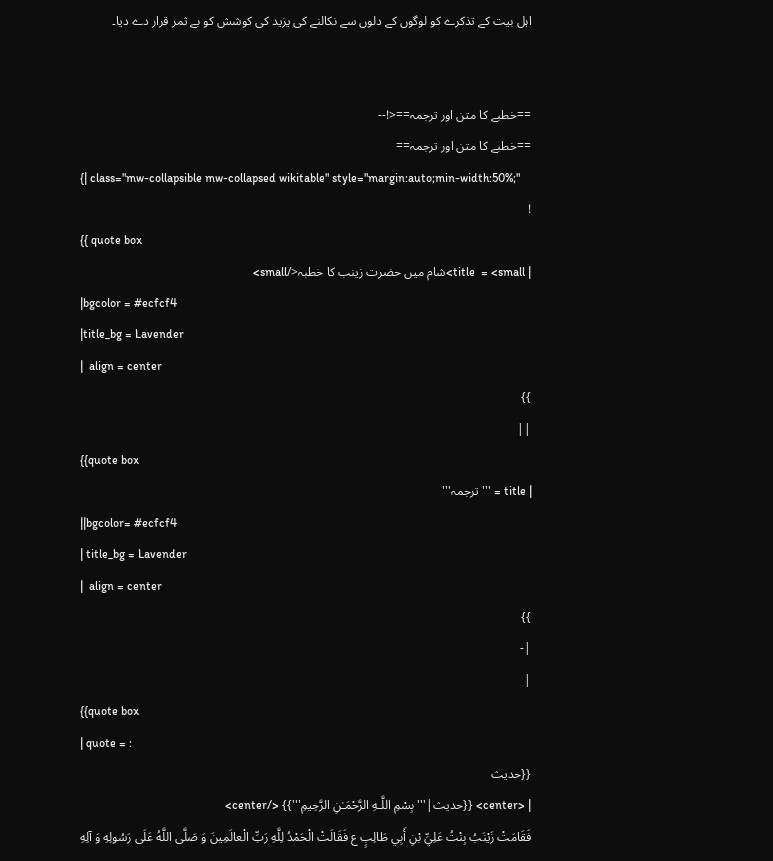اہل بیت کے تذکرے کو لوگوں کے دلوں سے نکالنے کی یزید کی کوشش کو بے ثمر قرار دے دیا۔


==خطبے کا متن اور ترجمہ==<!--
==خطبے کا متن اور ترجمہ==
{| class="mw-collapsible mw-collapsed wikitable" style="margin:auto;min-width:50%;"
!
{{ quote box
| title  = <small>شام میں حضرت زینب کا خطبہ</small>
|bgcolor = #ecfcf4
|title_bg = Lavender
|  align = center
}}
||
{{quote box
| title = '''ترجمہ'''
||bgcolor= #ecfcf4
| title_bg = Lavender
|  align = center
}}
|-
|
{{quote box
| quote = :
{{حدیث
| <center> {{حدیث|'''بِسْمِ اللَّـهِ الرَّ‌حْمَـٰنِ الرَّ‌حِيمِ'''}} </center>
فَقَامَتْ زَيْنَبُ بِنْتُ عَلِيِّ بْنِ أَبِي طَالِبٍ ع فَقَالَتْ الْحَمْدُ لِلَّهِ رَبِّ الْعالَمِينَ وَ صَلَّى اللَّهُ عَلَى رَسُولِهِ وَ آلِهِ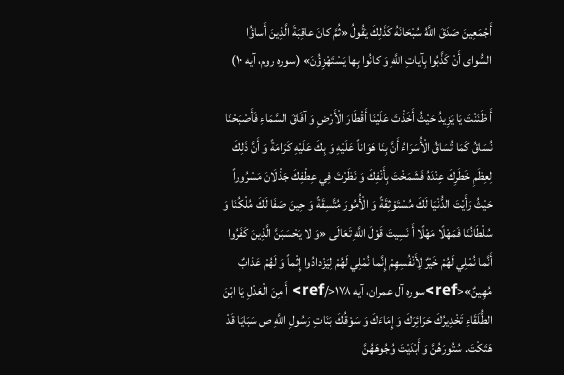أَجْمَعِينَ صَدَقَ اللَّهُ سُبْحَانَهُ كَذَلِكَ يَقُولُ «ثُمَّ كانَ عاقِبَةَ الَّذِينَ أَساؤُا السُّواى أَنْ كَذَّبُوا بِآياتِ اللَّهِ وَ كانُوا بِها يَسْتَهْزِؤُنَ» (سوره روم، آیه ۱۰)

أَ ظَنَنْتَ يَا يَزِيدُ حَيْثُ أَخَذْتَ عَلَيْنَا أَقْطَارَ الْأَرْضِ وَ آفَاقَ السَّمَاءِ فَأَصْبَحْنَا نُسَاقُ كَمَا تُسَاقُ الْأُسَرَاءُ أَنَّ بِنَا هَوَاناً عَلَيْهِ وَ بِكَ عَلَيْهِ كَرَامَةً وَ أَنَّ ذَلِكَ لِعِظَمِ خَطَرِكَ عِنْدَهُ فَشَمَخْتَ بِأَنْفِكَ وَ نَظَرْتَ فِي عِطْفِكَ جَذْلَانَ مَسْرُوراً حَيْثُ رَأَيْتَ الدُّنْيَا لَكَ مُسْتَوْثِقَةً وَ الْأُمُورَ مُتَّسِقَةً وَ حِينَ صَفَا لَكَ مُلْكُنَا وَ سُلْطَانُنَا فَمَهْلًا مَهْلًا أَ نَسِيتَ قَوْلَ اللَّهِ تَعَالَى «وَ لا يَحْسَبَنَّ الَّذِينَ كَفَرُوا أَنَّما نُمْلِي لَهُمْ خَيْرٌ لِأَنْفُسِهِمْ إِنَّما نُمْلِي لَهُمْ لِيَزْدادُوا إِثْماً وَ لَهُمْ عَذابٌ مُهِينٌ»<ref>سوره آل عمران، آیه ١٧٨</ref> أَ مِنَ الْعَدْلِ يَا ابْنَ الطُّلَقَاءِ تَخْدِيرُكَ حَرَائِرَكَ وَ إِمَاءَكَ وَ سَوْقُكَ بَنَاتِ رَسُولِ اللَّهِ ص سَبَايَا قَدْ هَتَكْتَ. سُتُورَهُنَّ وَ أَبْدَيْتَ وُجُوهَهُنَّ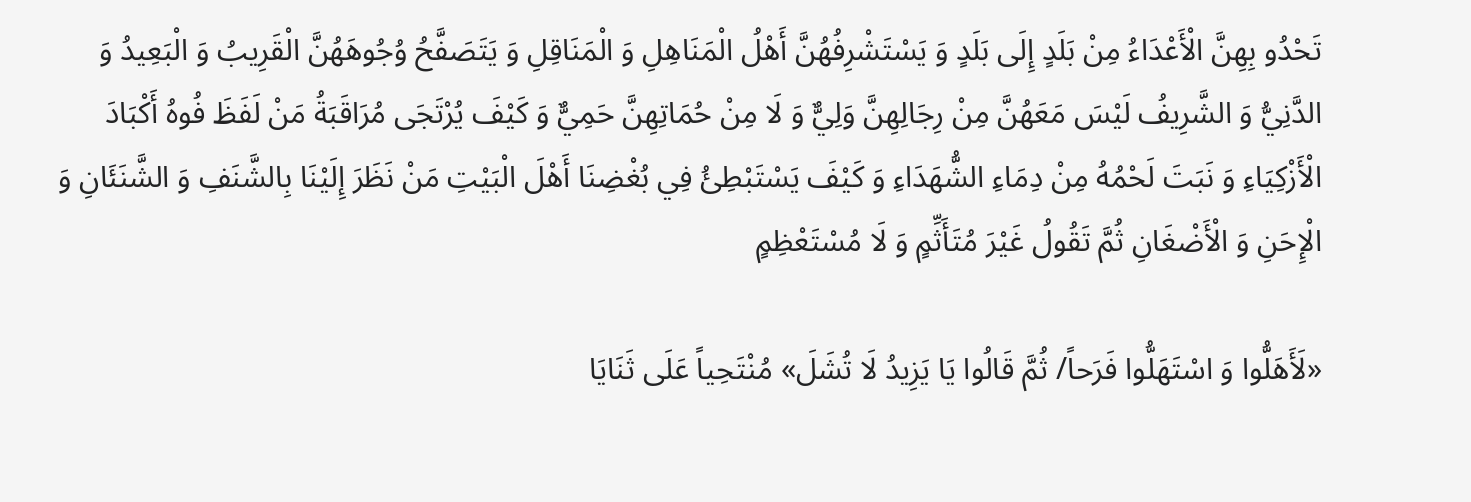تَحْدُو بِهِنَّ الْأَعْدَاءُ مِنْ بَلَدٍ إِلَى بَلَدٍ وَ يَسْتَشْرِفُهُنَّ أَهْلُ الْمَنَاهِلِ وَ الْمَنَاقِلِ وَ يَتَصَفَّحُ وُجُوهَهُنَّ الْقَرِيبُ وَ الْبَعِيدُ وَ الدَّنِيُّ وَ الشَّرِيفُ لَيْسَ مَعَهُنَّ مِنْ رِجَالِهِنَّ وَلِيٌّ وَ لَا مِنْ حُمَاتِهِنَّ حَمِيٌّ وَ كَيْفَ يُرْتَجَى مُرَاقَبَةُ مَنْ لَفَظَ فُوهُ أَكْبَادَ الْأَزْكِيَاءِ وَ نَبَتَ لَحْمُهُ مِنْ دِمَاءِ الشُّهَدَاءِ وَ كَيْفَ يَسْتَبْطِئُ فِي بُغْضِنَا أَهْلَ الْبَيْتِ مَنْ نَظَرَ إِلَيْنَا بِالشَّنَفِ وَ الشَّنَئَانِ وَ الْإِحَنِ وَ الْأَضْغَانِ ثُمَّ تَقُولُ غَيْرَ مُتَأَثِّمٍ وَ لَا مُسْتَعْظِمٍ

«لَأَهَلُّوا وَ اسْتَهَلُّوا فَرَحاً/ ثُمَّ قَالُوا يَا يَزِيدُ لَا تُشَلَ» مُنْتَحِياً عَلَى ثَنَايَا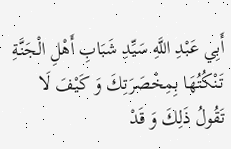أَبِي عَبْدِ اللَّهِ سَيِّدِ شَبَابِ أَهْلِ الْجَنَّةِ تَنْكُتُهَا بِمِخْصَرَتِكَ وَ كَيْفَ لَا تَقُولُ ذَلِكَ وَ قَدْ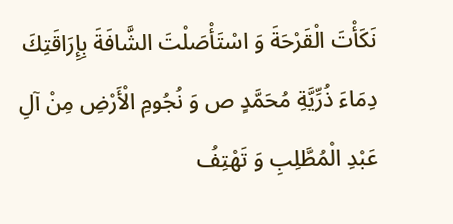نَكَأْتَ الْقَرْحَةَ وَ اسْتَأْصَلْتَ الشَّافَةَ بِإِرَاقَتِكَ دِمَاءَ ذُرِّيَّةِ مُحَمَّدٍ ص وَ نُجُومِ الْأَرْضِ مِنْ آلِ عَبْدِ الْمُطَّلِبِ وَ تَهْتِفُ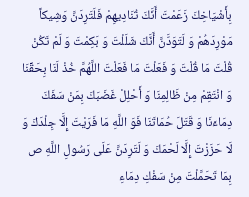بِأَشْيَاخِكَ زَعَمْتَ أَنَّكَ تُنَادِيهِمْ فَلَتَرِدَنَّ وَشِيكاً مَوْرِدَهُمْ وَ لَتَوَدَّنَّ أَنَّكَ شَلَلْتَ وَ بَكِمْتَ وَ لَمْ تَكُنْ قُلْتَ مَا قُلْتَ وَ فَعَلْتَ مَا فَعَلْتَ اللَّهُمَّ خُذْ لَنَا بِحَقِّنَا وَ انْتَقِمْ مِنْ ظَالِمِنَا وَ أَحْلِلْ غَضَبَكَ بِمَنْ سَفَكَ دِمَاءَنَا وَ قَتَلَ حُمَاتَنَا فَوَ اللَّهِ مَا فَرَيْتَ إِلَّا جِلْدَكَ وَ لَا حَزَزْتَ إِلَّا لَحْمَكَ وَ لَتَرِدَنَّ عَلَى رَسُولِ اللَّهِ ص بِمَا تَحَمَّلْتَ مِنْ سَفْكِ دِمَاءِ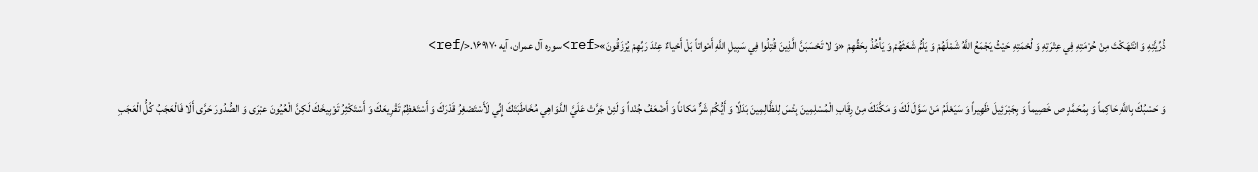ذُرِّيَّتِهِ وَ انْتَهَكْتَ مِنْ حُرْمَتِهِ فِي عِتْرَتِهِ وَ لُحْمَتِهِ حَيْثُ يَجْمَعُ اللَّهُ شَمْلَهُمْ وَ يَلُمُّ شَعَثَهُمْ وَ يَأْخُذُ بِحَقِّهِمْ «وَ لا تَحْسَبَنَّ الَّذِينَ قُتِلُوا فِي سَبِيلِ اللَّهِ أَمْواتاً بَلْ أَحْياءٌ عِنْدَ رَبِّهِمْ يُرْزَقُونَ»<ref>سوره آل عمران، آیه ۱۶۹۱۷۰.</ref>

وَ حَسْبُكَ بِاللَّهِ حَاكِماً وَ بِمُحَمَّدٍ ص خَصِيماً وَ بِجَبْرَئِيلَ ظَهِيراً وَ سَيَعْلَمُ مَنْ سَوَّلَ لَكَ وَ مَكَّنَكَ مِنْ رِقَابِ الْمُسْلِمِينَ بِئْسَ لِلظَّالِمِينَ بَدَلًا وَ أَيُّكُمْ شَرٌّ مَكاناً وَ أَضْعَفُ جُنْداً وَ لَئِنْ جَرَّتْ عَلَيَّ الدَّوَاهِي مُخَاطَبَتَكَ إِنِّي لَأَسْتَصْغِرُ قَدْرَكَ وَ أَسْتَعْظِمُ تَقْرِيعَكَ وَ أَسْتَكْثِرُ تَوْبِيخَكَ لَكِنَّ الْعُيُونَ عبْرَى وَ الصُّدُورَ حَرَّى أَلَا فَالْعَجَبُ كُلُّ الْعَجَبِ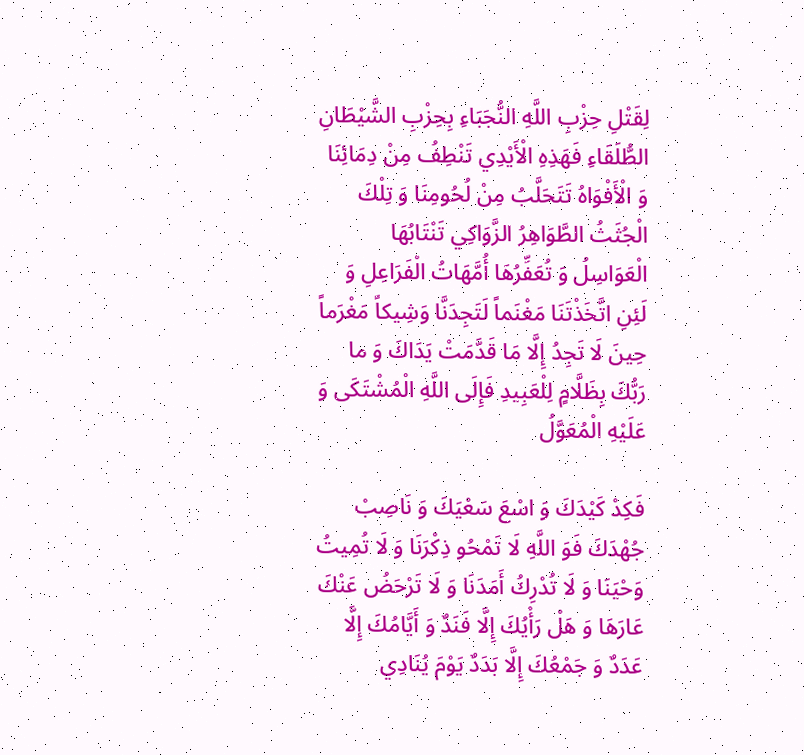لِقَتْلِ حِزْبِ اللَّهِ النُّجَبَاءِ بِحِزْبِ الشَّيْطَانِ الطُّلَقَاءِ فَهَذِهِ الْأَيْدِي تَنْطِفُ مِنْ دِمَائِنَا وَ الْأَفْوَاهُ تَتَحَلَّبُ مِنْ لُحُومِنَا وَ تِلْكَ الْجُثَثُ الطَّوَاهِرُ الزَّوَاكِي تَنْتَابُهَا الْعَوَاسِلُ وَ تُعَفِّرُهَا أُمَّهَاتُ الْفَرَاعِلِ وَ لَئِنِ اتَّخَذْتَنَا مَغْنَماً لَتَجِدَنَّا وَشِيكاً مَغْرَماً حِينَ لَا تَجِدُ إِلَّا مَا قَدَّمَتْ يَدَاكَ وَ ما رَبُّكَ بِظَلَّامٍ لِلْعَبِيدِ فَإِلَى اللَّهِ الْمُشْتَكَى وَ عَلَيْهِ الْمُعَوَّلُ

فَكِدْ كَيْدَكَ وَ اسْعَ سَعْيَكَ وَ نَاصِبْ جُهْدَكَ فَوَ اللَّهِ لَا تَمْحُو ذِكْرَنَا وَ لَا تُمِيتُ وَحْيَنَا وَ لَا تُدْرِكُ أَمَدَنَا وَ لَا تَرْحَضُ عَنْكَ عَارَهَا وَ هَلْ رَأْيُكَ إِلَّا فَنَدٌ وَ أَيَّامُكَ إِلَّا عَدَدٌ وَ جَمْعُكَ إِلَّا بَدَدٌ يَوْمَ يُنَادِي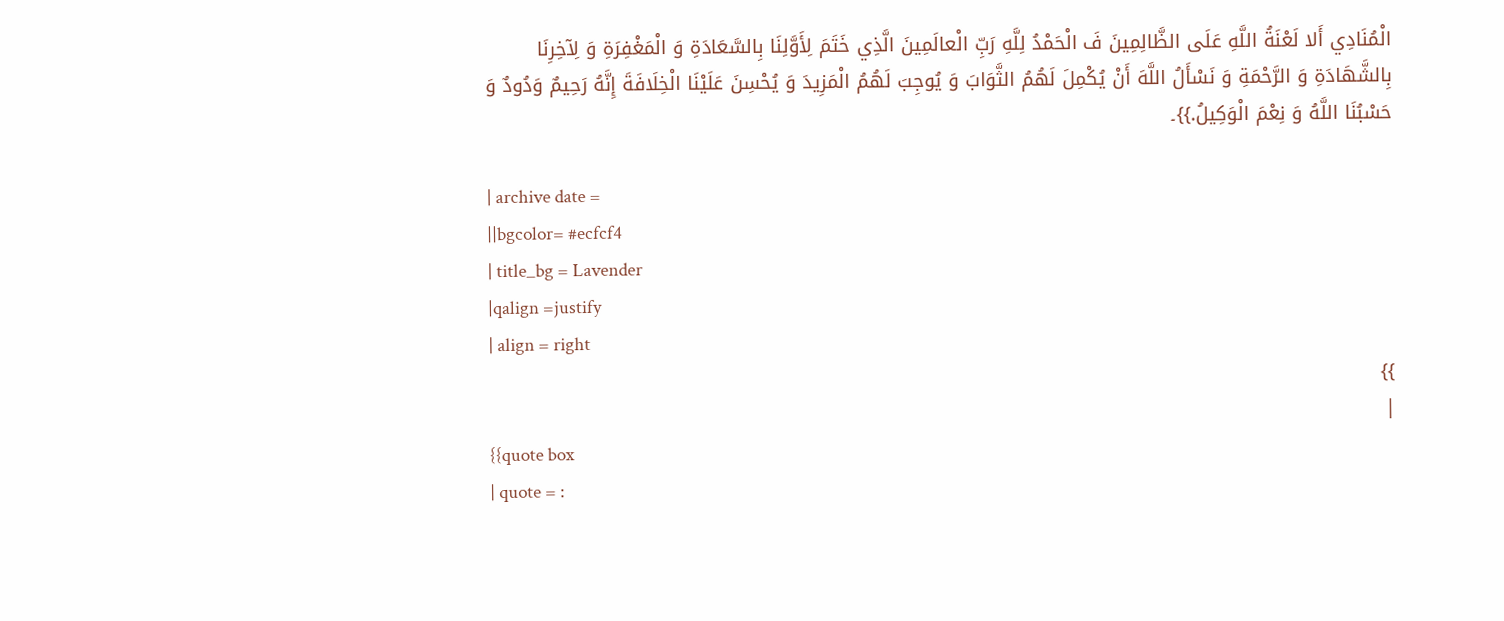الْمُنَادِي أَلا لَعْنَةُ اللَّهِ عَلَى الظَّالِمِينَ فَ الْحَمْدُ لِلَّهِ رَبِّ الْعالَمِينَ الَّذِي خَتَمَ لِأَوَّلِنَا بِالسَّعَادَةِ وَ الْمَغْفِرَةِ وَ لِآخِرِنَا بِالشَّهَادَةِ وَ الرَّحْمَةِ وَ نَسْأَلُ اللَّهَ أَنْ يُكْمِلَ لَهُمُ الثَّوَابَ وَ يُوجِبَ لَهُمُ الْمَزِيدَ وَ يُحْسِنَ عَلَيْنَا الْخِلَافَةَ إِنَّهُ رَحِيمٌ وَدُودٌ وَ حَسْبُنَا اللَّهُ وَ نِعْمَ الْوَكِيلُ.}}۔

| archive date =
||bgcolor= #ecfcf4
| title_bg = Lavender
|qalign =justify
| align = right
}}
|
{{quote box
| quote = :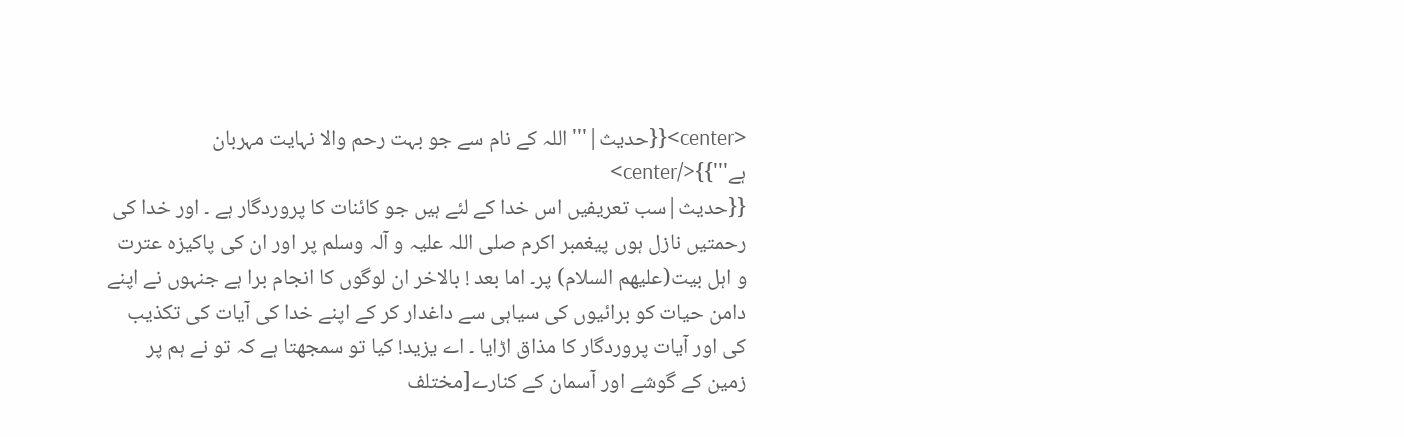<center>{{حدیث|'''اللہ کے نام سے جو بہت رحم والا نہایت مہربان ہے'''}}</center>
{{حدیث|سب تعریفیں اس خدا کے لئے ہیں جو کائنات کا پروردگار ہے ۔ اور خدا کی رحمتیں نازل ہوں پیغمبر اکرم صلی اللہ علیہ و آلہ وسلم پر اور ان کی پاکیزہ عترت و اہل بیت(علیهم السلام) پر۔ اما بعد ! بالاخر ان لوگوں کا انجام برا ہے جنہوں نے اپنے دامن حیات کو برائیوں کی سیاہی سے داغدار کر کے اپنے خدا کی آیات کی تکذیب کی اور آیات پروردگار کا مذاق اڑایا ۔ اے یزید! کیا تو سمجھتا ہے کہ تو نے ہم پر زمین کے گوشے اور آسمان کے کنارے[مختلف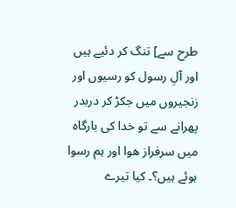طرح سے] تنگ کر دئیے ہیں اور آلِ رسول کو رسیوں اور زنجیروں میں جکڑ کر دربدر پھرانے سے تو خدا کی بارگاہ میں سرفراز هوا اور ہم رسوا ہوئے ہیں؟۔ کیا تیرے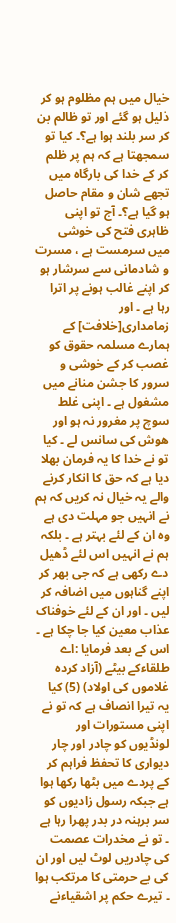خیال میں ہم مظلوم ہو کر ذلیل ہو گئے اور تو ظالم بن کر سر بلند ہوا ہے؟۔ کیا تو سمجھتا ہے کہ ہم پر ظلم کر کے خدا کی بارگاہ میں تجھے شان و مقام حاصل ہو گیا ہے؟۔ آج تو اپنی ظاہری فتح کی خوشی میں سرمست ہے ، مسرت و شادمانی سے سرشار ہو کر اپنے غالب ہونے پر اترا رہا ہے ۔ اور زمامداری[خلافت] کے ہمارے مسلمہ حقوق کو غصب کر کے خوشی و سرور کا جشن منانے میں مشغول ہے ۔ اپنی غلط سوچ پر مغرور نہ ہو اور هوش کی سانس لے ۔ کیا تو نے خدا کا یہ فرمان بھلا دیا ہے کہ حق کا انکار کرنے والے یہ خیال نہ کریں کہ ہم نے انہیں جو مہلت دی ہے وہ ان کے لئے بہتر ہے ۔ بلکہ ہم نے انہیں اس لئے ڈھیل دے رکھی ہے کہ جی بھر کر اپنے گناہوں میں اضافہ کر لیں ۔ اور ان کے لئے خوفناک عذاب معین کیا جا چکا ہے ۔
اس کے بعد فرمایا :اے طلقاءکے بیٹے (آزاد کردہ غلاموں کی اولاد) (5) کیا یہ تیرا انصاف ہے کہ تو نے اپنی مستورات اور لونڈیوں کو چادر اور چار دیواری کا تحفظ فراہم کر کے پردے میں بٹها رکھا ہوا ہے جبکہ رسول زادیوں کو سر برہنہ در بدر پھرا رہا ہے ۔ تو نے مخدرات عصمت کی چادریں لوٹ لیں اور ان کی بے حرمتی کا مرتکب ہوا ۔ تیرے حکم پر اشقیاءنے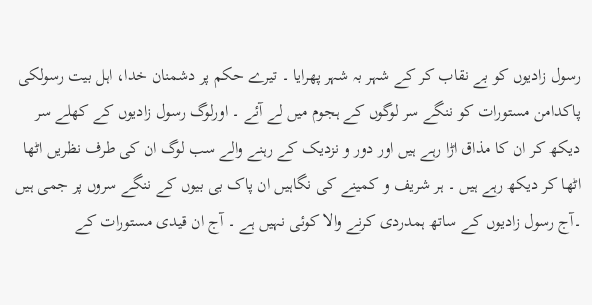رسول زادیوں کو بے نقاب کر کے شہر بہ شہر پھرایا ۔ تیرے حکم پر دشمنان خدا، اہل بیت رسولکی پاکدامن مستورات کو ننگے سر لوگوں کے ہجوم میں لے آئے ۔ اورلوگ رسول زادیوں کے کھلے سر دیکھ کر ان کا مذاق اڑا رہے ہیں اور دور و نزدیک کے رہنے والے سب لوگ ان کی طرف نظریں اٹھا اٹھا کر دیکھ رہے ہیں ۔ ہر شریف و کمینے کی نگاہیں ان پاک بی بیوں کے ننگے سروں پر جمی ہیں ۔آج رسول زادیوں کے ساتھ ہمدردی کرنے والا کوئی نہیں ہے ۔ آج ان قیدی مستورات کے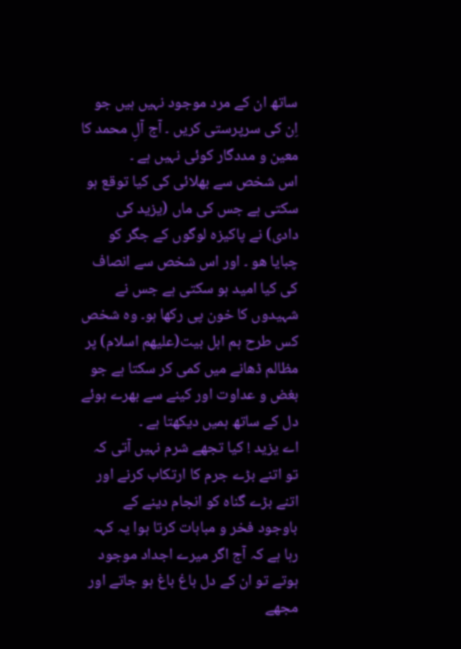ساتھ ان کے مرد موجود نہیں ہیں جو اِن کی سرپرستی کریں ۔ آج آلِ محمد کا معین و مددگار کوئی نہیں ہے ۔
اس شخص سے بھلائی کی کیا توقع ہو سکتی ہے جس کی ماں (یزید کی دادی) نے پاکیزہ لوگوں کے جگر کو چبایا هو ۔ اور اس شخص سے انصاف کی کیا امید ہو سکتی ہے جس نے شہیدوں کا خون پی رکها ہو۔ وہ شخص کس طرح ہم اہل بیت(علیهم اسلام) پر مظالم ڈھانے میں کمی کر سکتا ہے جو بغض و عداوت اور کینے سے بھرے ہوئے دل کے ساتھ ہمیں دیکھتا ہے ۔
اے یزید ! کیا تجھے شرم نہیں آتی کہ تو اتنے بڑے جرم کا ارتکاب کرنے اور اتنے بڑے گناہ کو انجام دینے کے باوجود فخر و مباہات کرتا ہوا یہ کہہ رہا ہے کہ آج اگر میرے اجداد موجود ہوتے تو ان کے دل باغ باغ ہو جاتے اور مجھے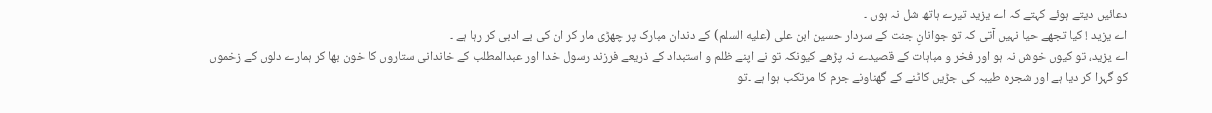دعائیں دیتے ہوئے کہتے کہ اے یزید تیرے ہاتھ شل نہ ہوں ۔
اے یزید ! کیا تجھے حیا نہیں آتی کہ تو جوانانِ جنت کے سردار حسین ابن علی (علیه السلم) کے دندان مبارک پر چھڑی مار کر ان کی بے ادبی کر رہا ہے ۔
اے یزید، تو کیوں خوش نہ ہو اور فخر و مباہات کے قصیدے نہ پڑھے کیونکہ تو نے اپنے ظلم و استبداد کے ذریعے فرزند رسول خدا اور عبدالمطلب کے خاندانی ستاروں کا خون بها کر ہمارے دلوں کے زخموں کو گہرا کر دیا ہے اور شجرہ طیبہ کی جڑیں کاٹنے کے گھناونے جرم کا مرتکب ہوا ہے ۔تو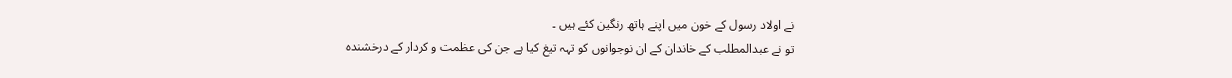نے اولاد رسول کے خون میں اپنے ہاتھ رنگین کئے ہیں ۔
تو نے عبدالمطلب کے خاندان کے ان نوجوانوں کو تہہ تیغ کیا ہے جن کی عظمت و کردار کے درخشندہ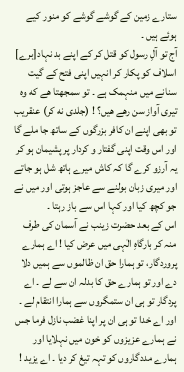ستارے زمین کے گوشے گوشے کو منور کیے ہوئے ہیں ۔
آج تو آلِ رسول کو قتل کر کے اپنے بد نہاد[برے] اسلاف کو پکار کر انہیں اپنی فتح کے گیت سنانے میں منہمک ہے ۔ تو سمجهتا هے که وه تیری آواز سن رهے هیں؟ ! (جلدی نه کر) عنقریب تو بهی اپنے ان کافر بزرگوں کے ساتھ جا ملے گا اور اس وقت اپنی گفتار و کردار پر پشیمان ہو کر یہ آرزو کرے گا کہ کاش میرے ہاتھ شل ہو جاتے اور میری زبان بولنے سے عاجز ہوتی اور میں نے جو کچھ کیا اور کہا اس سے باز رہتا ۔
اس کے بعد حضرت زینب نے آسمان کی طرف منہ کر بارگاہِ الٰہی میں عرض کیا ! اے ہمارے پروردگار، تو ہمارا حق ان ظالموں سے ہمیں دلا دے اور تو ہمارے حق کا بدلہ ان سے لے ۔ اے پردگار تو ہی ان ستمگروں سے ہمارا انتقام لے ۔ اور اے خدا تو ہی ان پر اپنا غضب نازل فرما جس نے ہمارے عزیزوں کو خون میں نہلایا اور ہمارے مددگاروں کو تہہ تیغ کر دیا ۔ اے یزید !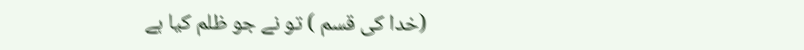(خدا کی قسم ) تو نے جو ظلم کیا ہے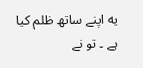یه اپنے ساتھ ظلم کیا ہے ۔ تو نے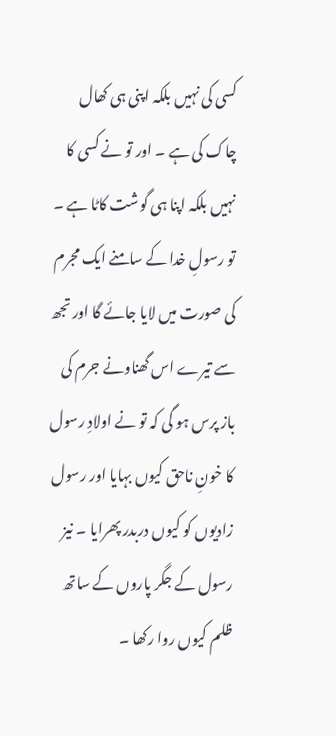کسی کی نہیں بلکہ اپنی ہی کھال چاک کی ہے ۔ اور تو نے کسی کا نہیں بلکہ اپنا ہی گوشت کاٹا ہے ۔ تو رسولِ خدا کے سامنے ایک مجرم کی صورت میں لایا جائے گا اور تجھ سے تیرے اس گھناونے جرم کی باز پرس ہو گی کہ تو نے اولادِ رسول کا خونِ ناحق کیوں بہایا اور رسول زادیوں کو کیوں دربدر پھرایا ۔ نیز رسول کے جگر پاروں کے ساتھ ظلم کیوں روا رکھا ۔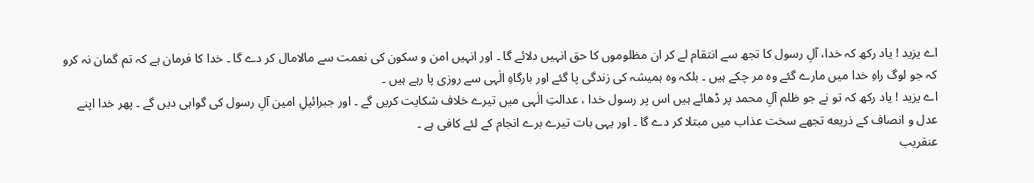اے یزید ! یاد رکھ کہ خدا، آلِ رسول کا تجھ سے انتقام لے کر ان مظلوموں کا حق انہیں دلائے گا ۔ اور انہیں امن و سکون کی نعمت سے مالامال کر دے گا ۔ خدا کا فرمان ہے کہ تم گمان نہ کرو کہ جو لوگ راہِ خدا میں مارے گئے وہ مر چکے ہیں ۔ بلکہ وہ ہمیشہ کی زندگی پا گئے اور بارگاہِ الٰہی سے روزی پا رہے ہیں ۔
اے یزید ! یاد رکھ کہ تو نے جو ظلم آلِ محمد پر ڈھائے ہیں اس پر رسول خدا ، عدالتِ الٰہی میں تیرے خلاف شکایت کریں گے ۔ اور جبرائیلِ امین آلِ رسول کی گواہی دیں گے ۔ پھر خدا اپنے عدل و انصاف کے ذریعه تجھے سخت عذاب میں مبتلا کر دے گا ۔ اور یہی بات تیرے برے انجام کے لئے کافی ہے ۔
عنقریب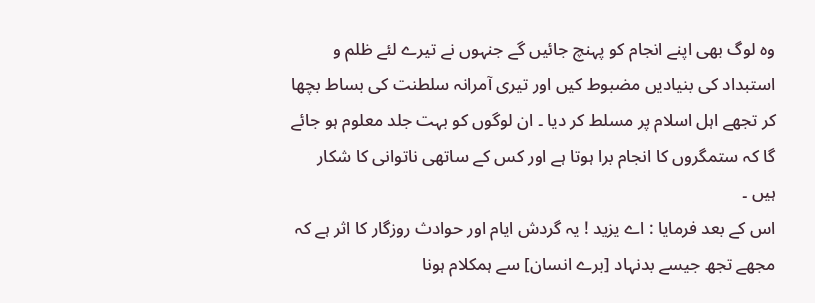وہ لوگ بھی اپنے انجام کو پہنچ جائیں گے جنہوں نے تیرے لئے ظلم و استبداد کی بنیادیں مضبوط کیں اور تیری آمرانہ سلطنت کی بساط بچھا کر تجھے اہل اسلام پر مسلط کر دیا ۔ ان لوگوں کو بہت جلد معلوم ہو جائے گا کہ ستمگروں کا انجام برا ہوتا ہے اور کس کے ساتھی ناتوانی کا شکار ہیں ۔
اس کے بعد فرمایا : اے یزید ! یہ گردش ایام اور حوادث روزگار کا اثر ہے کہ مجھے تجھ جیسے بدنہاد [برے انسان] سے ہمکلام ہونا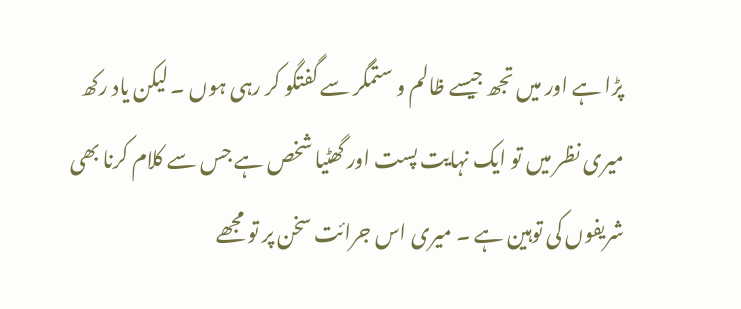پڑا ہے اور میں تجھ جیسے ظالم و ستمگر سے گفتگو کر رہی ہوں ۔ لیکن یاد رکھ میری نظر میں تو ایک نہایت پست اور گھٹیا شخص ہے جس سے کلام کرنا بھی شریفوں کی توہین ہے ۔ میری اس جرائت سخن پر تو مجھے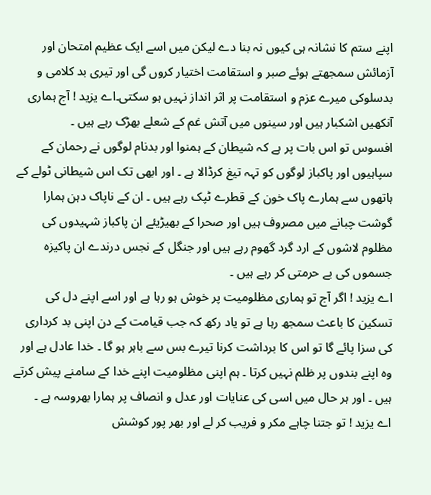اپنے ستم کا نشانہ ہی کیوں نہ بنا دے لیکن میں اسے ایک عظیم امتحان اور آزمائش سمجھتے ہوئے صبر و استقامت اختیار کروں گی اور تیری بد کلامی و بدسلوکی میرے عزم و استقامت پر اثر انداز نہیں ہو سکتی۔اے یزید ! آج ہماری آنکھیں اشکبار ہیں اور سینوں میں آتش غم کے شعلے بھڑک رہے ہیں ۔
افسوس تو اس بات پر ہے کہ شیطان کے ہمنوا اور بدنام لوگوں نے رحمان کے سپاہیوں اور پاکباز لوگوں کو تہہ تیغ کرڈالا ہے ۔ اور ابھی تک اس شیطانی ٹولے کے ہاتھوں سے ہمارے پاک خون کے قطرے ٹپک رہے ہیں ۔ ان کے ناپاک دہن ہمارا گوشت چبانے میں مصروف ہیں اور صحرا کے بھیڑیئے ان پاکباز شہیدوں کی مظلوم لاشوں کے ارد گرد گھوم رہے ہیں اور جنگل کے نجس درندے ان پاکیزہ جسموں کی بے حرمتی کر رہے ہیں ۔
اے یزید ! اگر آج تو ہماری مظلومیت پر خوش ہو رہا ہے اور اسے اپنے دل کی تسکین کا باعث سمجھ رہا ہے تو یاد رکھ کہ جب قیامت کے دن اپنی بد کرداری کی سزا پائے گا تو اس کا برداشت کرنا تیرے بس سے باہر ہو گا ۔ خدا عادل ہے اور وہ اپنے بندوں پر ظلم نہیں کرتا ۔ ہم اپنی مظلومیت اپنے خدا کے سامنے پیش کرتے ہیں ۔ اور ہر حال میں اسی کی عنایات اور عدل و انصاف پر ہمارا بھروسہ ہے ۔
اے یزید ! تو جتنا چاہے مکر و فریب کر لے اور بھر پور کوشش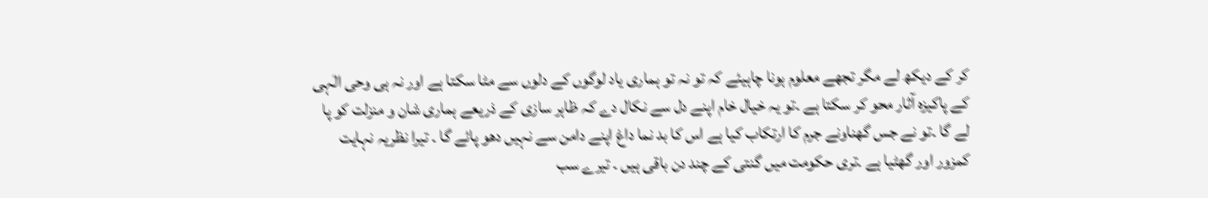کر کے دیکھ لے مگر تجهے معلوم ہونا چاہیئے کہ تو نہ تو ہماری یاد لوگوں کے دلوں سے مٹا سکتا ہے اور نہ ہی وحی الٰہی کے پاکیزہ آثار محو کر سکتا ہے ۔تو یہ خیال خام اپنے دل سے نکال دے کہ ظاہر سازی کے ذریعے ہماری شان و منزلت کو پا لے گا ۔تو نے جس گھناونے جرم کا ارتکاب کیا ہے اس کا بد نما داغ اپنے دامن سے نہیں دھو پائے گا ۔ تیرا نظریہ نہایت کمزور اور گھٹیا ہے ۔تری حکومت میں گنتی کے چند دن باقی ہیں ۔ تیرے سب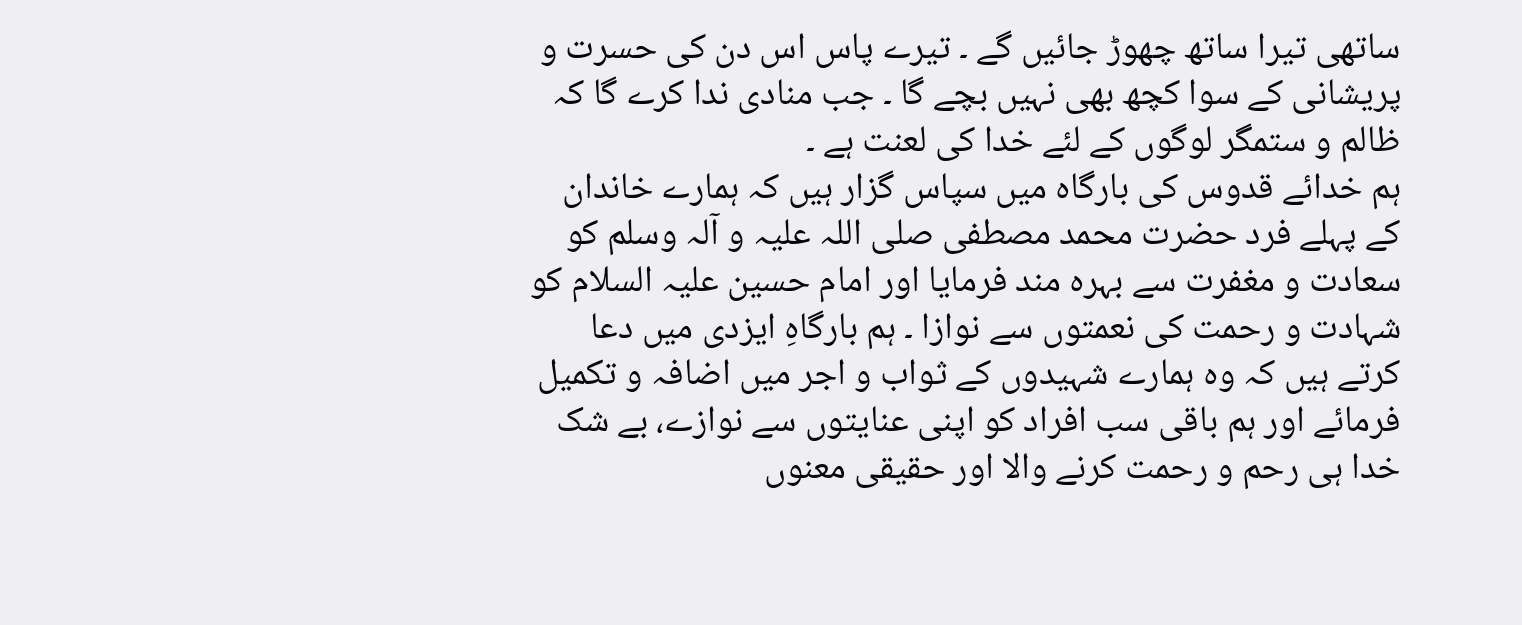ساتھی تیرا ساتھ چھوڑ جائیں گے ۔ تیرے پاس اس دن کی حسرت و پریشانی کے سوا کچھ بھی نہیں بچے گا ۔ جب منادی ندا کرے گا کہ ظالم و ستمگر لوگوں کے لئے خدا کی لعنت ہے ۔
ہم خدائے قدوس کی بارگاہ میں سپاس گزار ہیں کہ ہمارے خاندان کے پہلے فرد حضرت محمد مصطفی صلی اللہ علیہ و آلہ وسلم کو سعادت و مغفرت سے بہرہ مند فرمایا اور امام حسین علیہ السلام کو شہادت و رحمت کی نعمتوں سے نوازا ۔ ہم بارگاہِ ایزدی میں دعا کرتے ہیں کہ وہ ہمارے شہیدوں کے ثواب و اجر میں اضافہ و تکمیل فرمائے اور ہم باقی سب افراد کو اپنی عنایتوں سے نوازے، بے شک خدا ہی رحم و رحمت کرنے والا اور حقیقی معنوں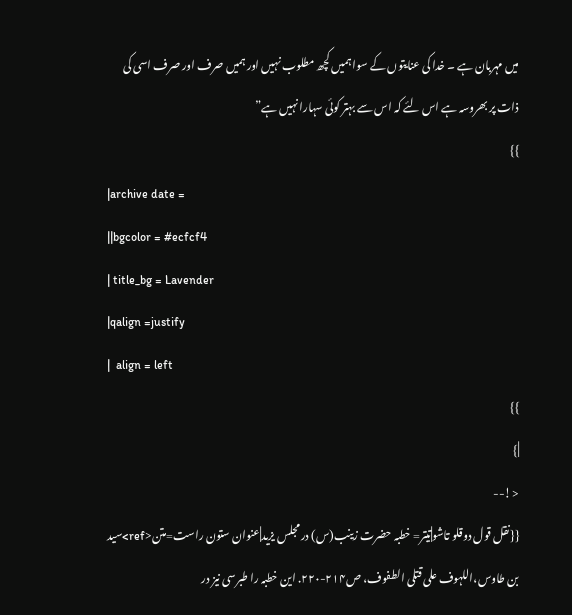میں مہربان ہے ۔ خدا کی عنایتوں کے سوا ہمیں کچھ مطلوب نہیں اور ہمیں صرف اور صرف اسی کی ذات پر بھروسہ ہے اس لئے کہ اس سے بہتر کوئی سہارا نہیں ہے”
}}
|archive date =
||bgcolor = #ecfcf4
| title_bg = Lavender
|qalign =justify
|  align = left
}}
|}
<!--
{{نقل قول دوقلو تاشو|تیتر= خطبہ حضرت زینب(س) در مجلس یزید|عنوان ستون راست=متن<ref>سید بن طاوس،اللہوف علی قتلی الطفوف، ص۲۱۴-۲۲۰. این خطبہ را طبرسی نیز در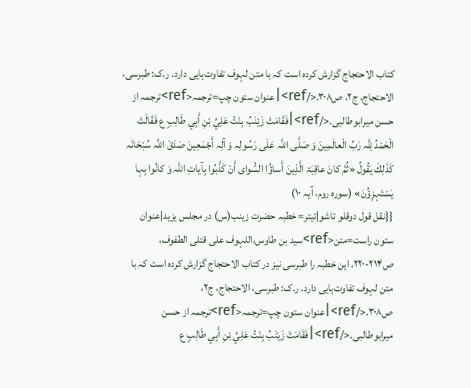کتاب الاحتجاج گزارش کردہ است کہ با متن لہوف تفاوت‌ہایی دارد. ر.ک: طبرسی، الاحتجاج، ج۲، ص۳۰۸.</ref>|عنوان ستون چپ=ترجمہ<ref>ترجمہ از حسن میرابوطالبی.</ref>|فَقَامَتْ زَيْنَبُ بِنْتُ عَلِيِّ بْنِ أَبِي طَالِبٍ ع فَقَالَتْ الْحَمْدُ لِلَّہ رَبِّ الْعالَمِينَ وَ صَلَّى اللَّہ عَلَى رَسُولِہ وَ آلِہ أَجْمَعِينَ صَدَقَ اللَّہ سُبْحَانَہ كَذَلِكَ يَقُولُ «ثُمَّ كانَ عاقِبَۃ الَّذِينَ أَساؤُا السُّواى أَنْ كَذَّبُوا بِآياتِ اللَّہ وَ كانُوا بِہا يَسْتَہزِؤُنَ» (سورہ روم، آیہ ۱۰)
{{نقل قول دوقلو تاشو|تیتر= خطبہ حضرت زینب(س) در مجلس یزید|عنوان ستون راست=متن<ref>سید بن طاوس،اللہوف علی قتلی الطفوف، ص۲۱۴-۲۲۰. این خطبہ را طبرسی نیز در کتاب الاحتجاج گزارش کردہ است کہ با متن لہوف تفاوت‌ہایی دارد. ر.ک: طبرسی، الاحتجاج، ج۲، ص۳۰۸.</ref>|عنوان ستون چپ=ترجمہ<ref>ترجمہ از حسن میرابوطالبی.</ref>|فَقَامَتْ زَيْنَبُ بِنْتُ عَلِيِّ بْنِ أَبِي طَالِبٍ ع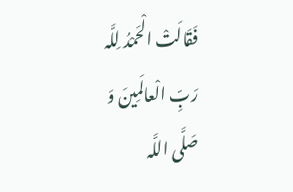فَقَالَتْ الْحَمْدُ لِلَّہ رَبِّ الْعالَمِينَ وَ صَلَّى اللَّہ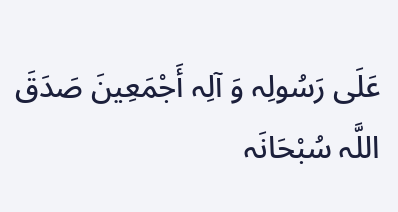عَلَى رَسُولِہ وَ آلِہ أَجْمَعِينَ صَدَقَ اللَّہ سُبْحَانَہ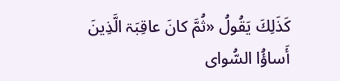كَذَلِكَ يَقُولُ «ثُمَّ كانَ عاقِبَۃ الَّذِينَ أَساؤُا السُّواى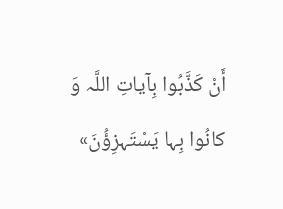أَنْ كَذَّبُوا بِآياتِ اللَّہ وَ كانُوا بِہا يَسْتَہزِؤُنَ»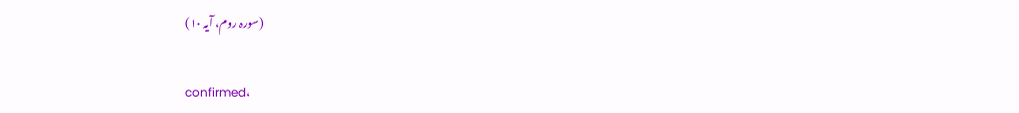(سورہ روم، آیہ ۱۰)


confirmed،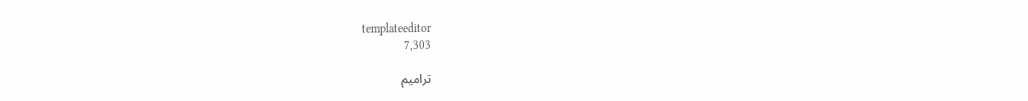templateeditor
7,303

ترامیم